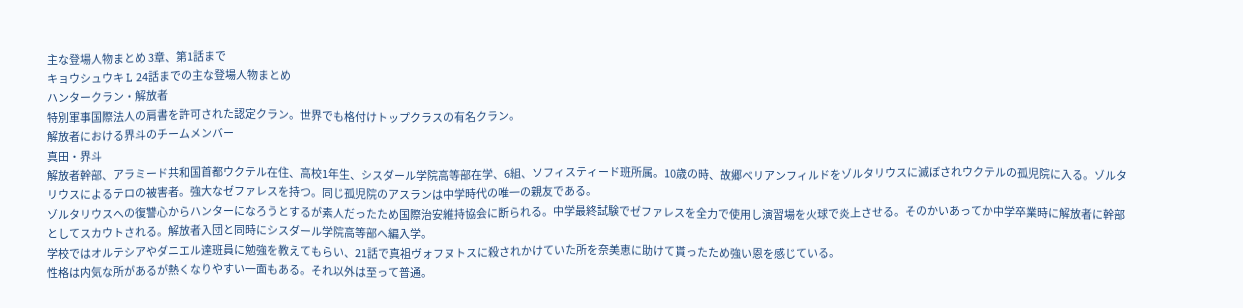主な登場人物まとめ 3章、第1話まで
キョウシュウキ L 24話までの主な登場人物まとめ
ハンタークラン・解放者
特別軍事国際法人の肩書を許可された認定クラン。世界でも格付けトップクラスの有名クラン。
解放者における界斗のチームメンバー
真田・界斗
解放者幹部、アラミード共和国首都ウクテル在住、高校1年生、シスダール学院高等部在学、6組、ソフィスティード班所属。10歳の時、故郷ベリアンフィルドをゾルタリウスに滅ぼされウクテルの孤児院に入る。ゾルタリウスによるテロの被害者。強大なゼファレスを持つ。同じ孤児院のアスランは中学時代の唯一の親友である。
ゾルタリウスへの復讐心からハンターになろうとするが素人だったため国際治安維持協会に断られる。中学最終試験でゼファレスを全力で使用し演習場を火球で炎上させる。そのかいあってか中学卒業時に解放者に幹部としてスカウトされる。解放者入団と同時にシスダール学院高等部へ編入学。
学校ではオルテシアやダニエル達班員に勉強を教えてもらい、21話で真祖ヴォフヌトスに殺されかけていた所を奈美恵に助けて貰ったため強い恩を感じている。
性格は内気な所があるが熱くなりやすい一面もある。それ以外は至って普通。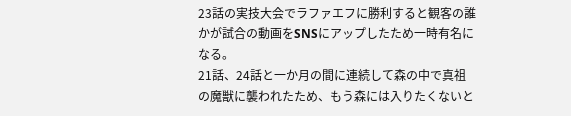23話の実技大会でラファエフに勝利すると観客の誰かが試合の動画をSNSにアップしたため一時有名になる。
21話、24話と一か月の間に連続して森の中で真祖の魔獣に襲われたため、もう森には入りたくないと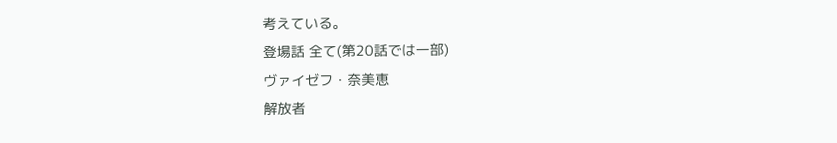考えている。
登場話 全て(第20話では一部)
ヴァイゼフ・奈美恵
解放者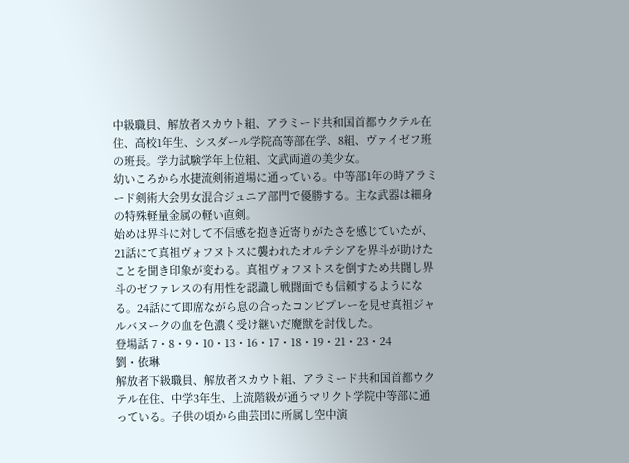中級職員、解放者スカウト組、アラミード共和国首都ウクテル在住、高校1年生、シスダール学院高等部在学、8組、ヴァイゼフ班の班長。学力試験学年上位組、文武両道の美少女。
幼いころから水捷流剣術道場に通っている。中等部1年の時アラミード剣術大会男女混合ジュニア部門で優勝する。主な武器は細身の特殊軽量金属の軽い直剣。
始めは界斗に対して不信感を抱き近寄りがたさを感じていたが、21話にて真祖ヴォフヌトスに襲われたオルテシアを界斗が助けたことを聞き印象が変わる。真祖ヴォフヌトスを倒すため共闘し界斗のゼファレスの有用性を認識し戦闘面でも信頼するようになる。24話にて即席ながら息の合ったコンビプレーを見せ真祖ジャルバヌークの血を色濃く受け継いだ魔獣を討伐した。
登場話 7・8・9・10・13・16・17・18・19・21・23・24
劉・依琳
解放者下級職員、解放者スカウト組、アラミード共和国首都ウクテル在住、中学3年生、上流階級が通うマリクト学院中等部に通っている。子供の頃から曲芸団に所属し空中演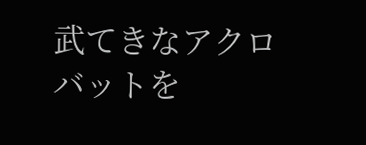武てきなアクロバットを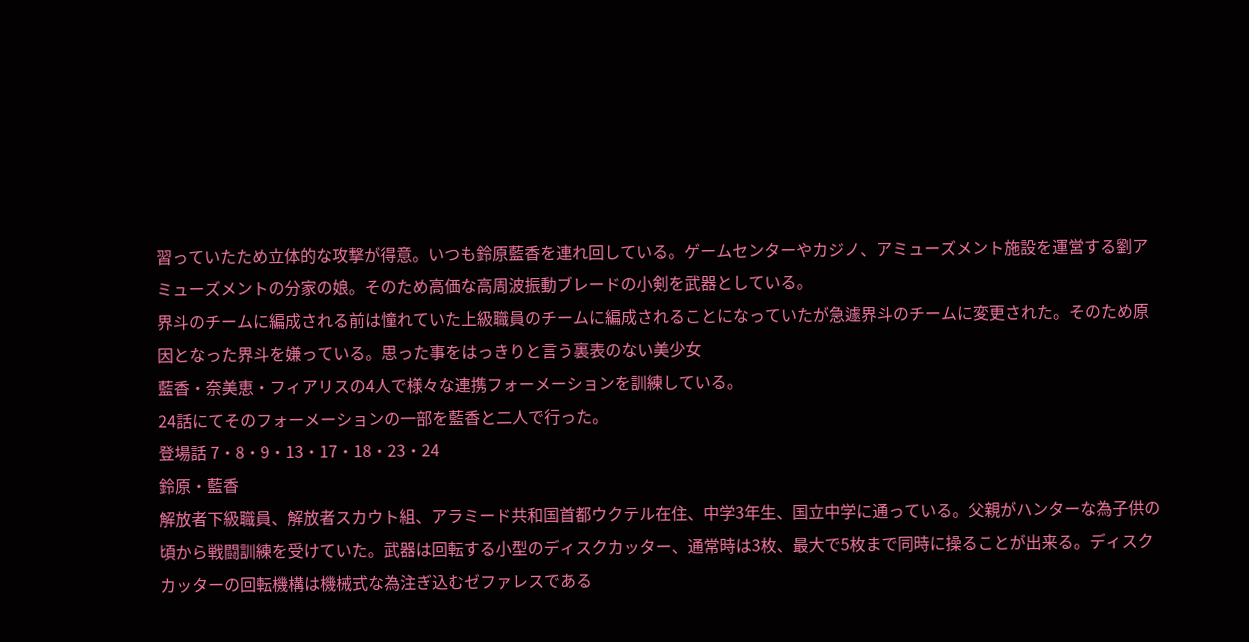習っていたため立体的な攻撃が得意。いつも鈴原藍香を連れ回している。ゲームセンターやカジノ、アミューズメント施設を運営する劉アミューズメントの分家の娘。そのため高価な高周波振動ブレードの小剣を武器としている。
界斗のチームに編成される前は憧れていた上級職員のチームに編成されることになっていたが急遽界斗のチームに変更された。そのため原因となった界斗を嫌っている。思った事をはっきりと言う裏表のない美少女
藍香・奈美恵・フィアリスの4人で様々な連携フォーメーションを訓練している。
24話にてそのフォーメーションの一部を藍香と二人で行った。
登場話 7・8・9・13・17・18・23・24
鈴原・藍香
解放者下級職員、解放者スカウト組、アラミード共和国首都ウクテル在住、中学3年生、国立中学に通っている。父親がハンターな為子供の頃から戦闘訓練を受けていた。武器は回転する小型のディスクカッター、通常時は3枚、最大で5枚まで同時に操ることが出来る。ディスクカッターの回転機構は機械式な為注ぎ込むゼファレスである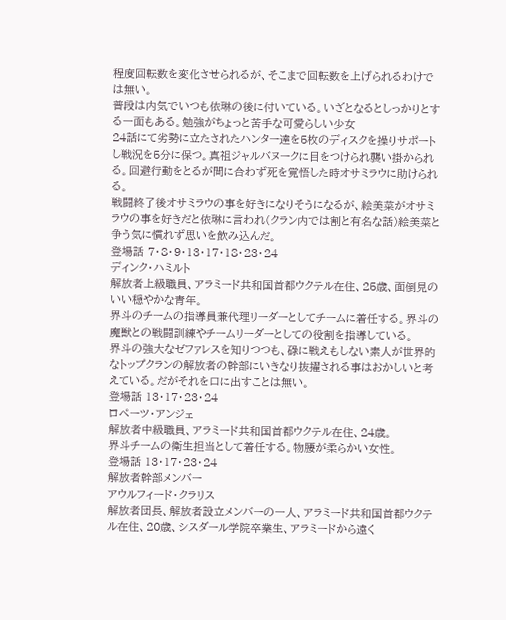程度回転数を変化させられるが、そこまで回転数を上げられるわけでは無い。
普段は内気でいつも依琳の後に付いている。いざとなるとしっかりとする一面もある。勉強がちょっと苦手な可愛らしい少女
24話にて劣勢に立たされたハンター達を5枚のディスクを操りサポートし戦況を5分に保つ。真祖ジャルバヌークに目をつけられ襲い掛かられる。回避行動をとるが間に合わず死を覚悟した時オサミラウに助けられる。
戦闘終了後オサミラウの事を好きになりそうになるが、絵美菜がオサミラウの事を好きだと依琳に言われ(クラン内では割と有名な話)絵美菜と争う気に慣れず思いを飲み込んだ。
登場話 7・8・9・13・17・18・23・24
ディンク・ハミルト
解放者上級職員、アラミード共和国首都ウクテル在住、25歳、面倒見のいい穏やかな青年。
界斗のチームの指導員兼代理リーダーとしてチームに着任する。界斗の魔獣との戦闘訓練やチームリーダーとしての役割を指導している。
界斗の強大なゼファレスを知りつつも、碌に戦えもしない素人が世界的なトップクランの解放者の幹部にいきなり抜擢される事はおかしいと考えている。だがそれを口に出すことは無い。
登場話 13・17・23・24
ロペーツ・アンジェ
解放者中級職員、アラミード共和国首都ウクテル在住、24歳。
界斗チームの衛生担当として着任する。物腰が柔らかい女性。
登場話 13・17・23・24
解放者幹部メンバー
アウルフィード・クラリス
解放者団長、解放者設立メンバーの一人、アラミード共和国首都ウクテル在住、20歳、シスダール学院卒業生、アラミードから遠く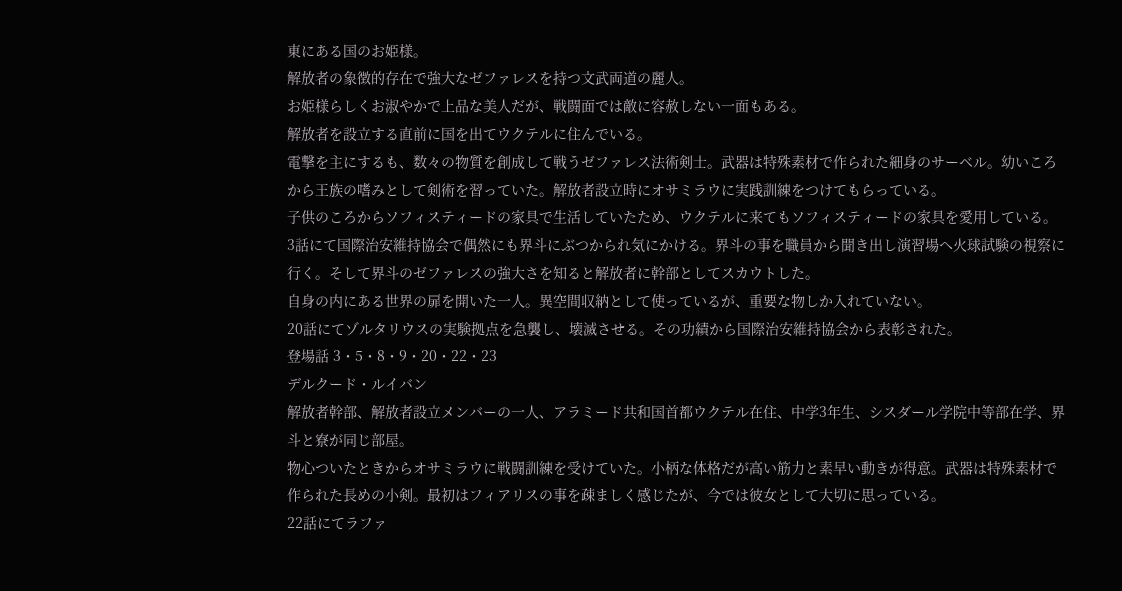東にある国のお姫様。
解放者の象徴的存在で強大なゼファレスを持つ文武両道の麗人。
お姫様らしくお淑やかで上品な美人だが、戦闘面では敵に容赦しない一面もある。
解放者を設立する直前に国を出てウクテルに住んでいる。
電撃を主にするも、数々の物質を創成して戦うゼファレス法術剣士。武器は特殊素材で作られた細身のサーベル。幼いころから王族の嗜みとして剣術を習っていた。解放者設立時にオサミラウに実践訓練をつけてもらっている。
子供のころからソフィスティードの家具で生活していたため、ウクテルに来てもソフィスティードの家具を愛用している。
3話にて国際治安維持協会で偶然にも界斗にぶつかられ気にかける。界斗の事を職員から聞き出し演習場へ火球試験の視察に行く。そして界斗のゼファレスの強大さを知ると解放者に幹部としてスカウトした。
自身の内にある世界の扉を開いた一人。異空間収納として使っているが、重要な物しか入れていない。
20話にてゾルタリウスの実験拠点を急襲し、壊滅させる。その功績から国際治安維持協会から表彰された。
登場話 3・5・8・9・20・22・23
デルクード・ルイバン
解放者幹部、解放者設立メンバーの一人、アラミード共和国首都ウクテル在住、中学3年生、シスダール学院中等部在学、界斗と寮が同じ部屋。
物心ついたときからオサミラウに戦闘訓練を受けていた。小柄な体格だが高い筋力と素早い動きが得意。武器は特殊素材で作られた長めの小剣。最初はフィアリスの事を疎ましく感じたが、今では彼女として大切に思っている。
22話にてラファ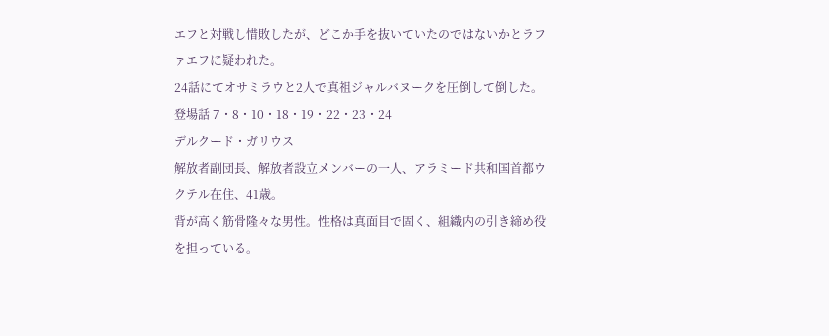エフと対戦し惜敗したが、どこか手を抜いていたのではないかとラファエフに疑われた。
24話にてオサミラウと2人で真祖ジャルバヌークを圧倒して倒した。
登場話 7・8・10・18・19・22・23・24
デルクード・ガリウス
解放者副団長、解放者設立メンバーの一人、アラミード共和国首都ウクテル在住、41歳。
背が高く筋骨隆々な男性。性格は真面目で固く、組織内の引き締め役を担っている。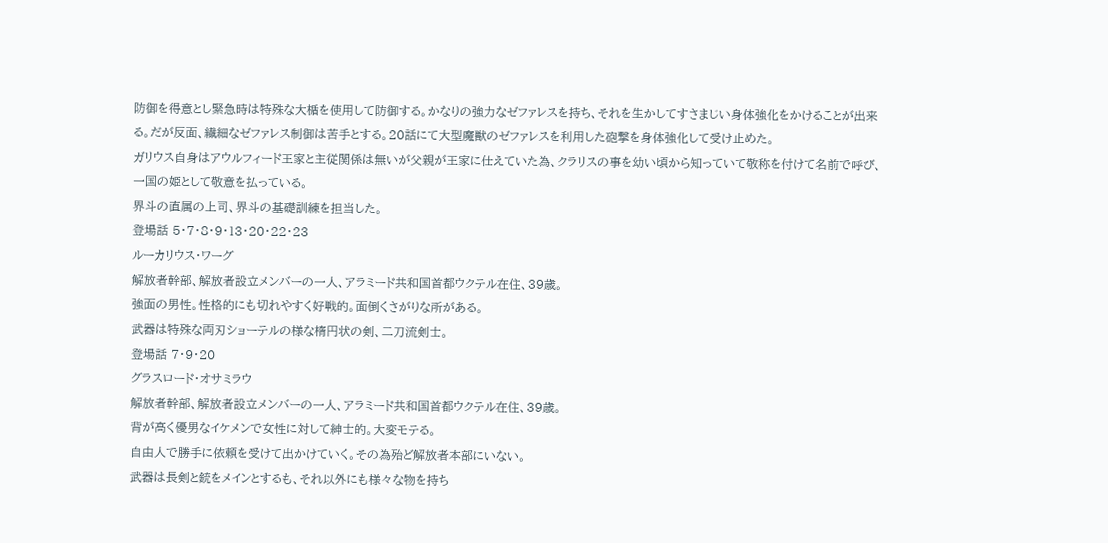防御を得意とし緊急時は特殊な大楯を使用して防御する。かなりの強力なゼファレスを持ち、それを生かしてすさまじい身体強化をかけることが出来る。だが反面、繊細なゼファレス制御は苦手とする。20話にて大型魔獣のゼファレスを利用した砲撃を身体強化して受け止めた。
ガリウス自身はアウルフィード王家と主従関係は無いが父親が王家に仕えていた為、クラリスの事を幼い頃から知っていて敬称を付けて名前で呼び、一国の姫として敬意を払っている。
界斗の直属の上司、界斗の基礎訓練を担当した。
登場話 5・7・8・9・13・20・22・23
ルーカリウス・ワーグ
解放者幹部、解放者設立メンバーの一人、アラミード共和国首都ウクテル在住、39歳。
強面の男性。性格的にも切れやすく好戦的。面倒くさがりな所がある。
武器は特殊な両刃ショーテルの様な楕円状の剣、二刀流剣士。
登場話 7・9・20
グラスロード・オサミラウ
解放者幹部、解放者設立メンバーの一人、アラミード共和国首都ウクテル在住、39歳。
背が高く優男なイケメンで女性に対して紳士的。大変モテる。
自由人で勝手に依頼を受けて出かけていく。その為殆ど解放者本部にいない。
武器は長剣と銃をメインとするも、それ以外にも様々な物を持ち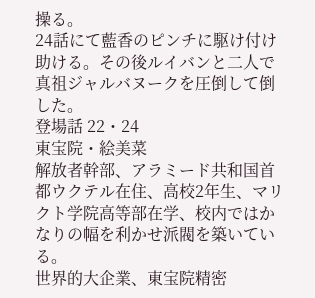操る。
24話にて藍香のピンチに駆け付け助ける。その後ルイバンと二人で真祖ジャルバヌークを圧倒して倒した。
登場話 22・24
東宝院・絵美菜
解放者幹部、アラミード共和国首都ウクテル在住、高校2年生、マリクト学院高等部在学、校内ではかなりの幅を利かせ派閥を築いている。
世界的大企業、東宝院精密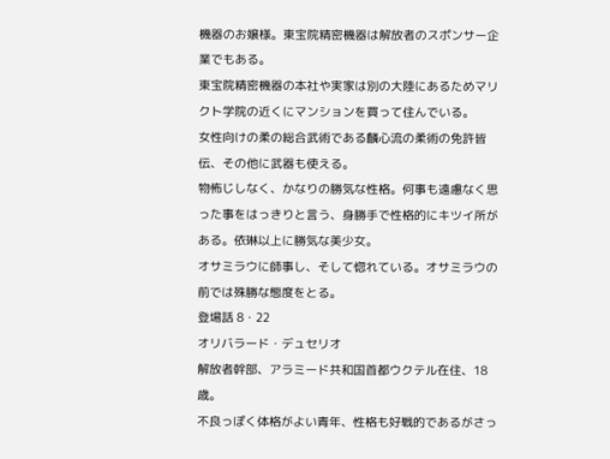機器のお嬢様。東宝院精密機器は解放者のスポンサー企業でもある。
東宝院精密機器の本社や実家は別の大陸にあるためマリクト学院の近くにマンションを買って住んでいる。
女性向けの柔の総合武術である麟心流の柔術の免許皆伝、その他に武器も使える。
物怖じしなく、かなりの勝気な性格。何事も遠慮なく思った事をはっきりと言う、身勝手で性格的にキツイ所がある。依琳以上に勝気な美少女。
オサミラウに師事し、そして惚れている。オサミラウの前では殊勝な態度をとる。
登場話 8・22
オリバラード・デュセリオ
解放者幹部、アラミード共和国首都ウクテル在住、18歳。
不良っぽく体格がよい青年、性格も好戦的であるがさっ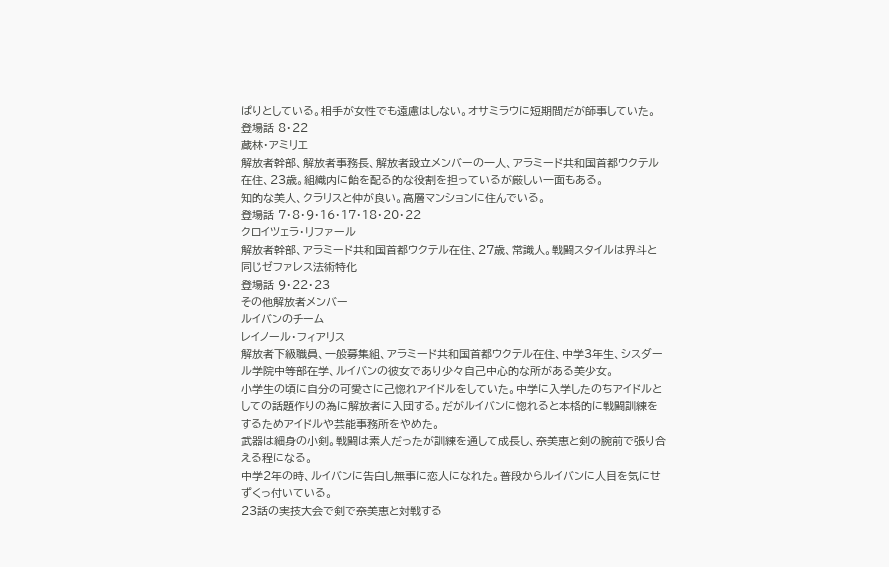ぱりとしている。相手が女性でも遠慮はしない。オサミラウに短期間だが師事していた。
登場話 8・22
蔵林・アミリエ
解放者幹部、解放者事務長、解放者設立メンバーの一人、アラミード共和国首都ウクテル在住、23歳。組織内に飴を配る的な役割を担っているが厳しい一面もある。
知的な美人、クラリスと仲が良い。高層マンションに住んでいる。
登場話 7・8・9・16・17・18・20・22
クロイツェラ・リファール
解放者幹部、アラミード共和国首都ウクテル在住、27歳、常識人。戦闘スタイルは界斗と同じゼファレス法術特化
登場話 9・22・23
その他解放者メンバー
ルイバンのチーム
レイノール・フィアリス
解放者下級職員、一般募集組、アラミード共和国首都ウクテル在住、中学3年生、シスダール学院中等部在学、ルイバンの彼女であり少々自己中心的な所がある美少女。
小学生の頃に自分の可愛さに己惚れアイドルをしていた。中学に入学したのちアイドルとしての話題作りの為に解放者に入団する。だがルイバンに惚れると本格的に戦闘訓練をするためアイドルや芸能事務所をやめた。
武器は細身の小剣。戦闘は素人だったが訓練を通して成長し、奈美恵と剣の腕前で張り合える程になる。
中学2年の時、ルイバンに告白し無事に恋人になれた。普段からルイバンに人目を気にせずくっ付いている。
23話の実技大会で剣で奈美恵と対戦する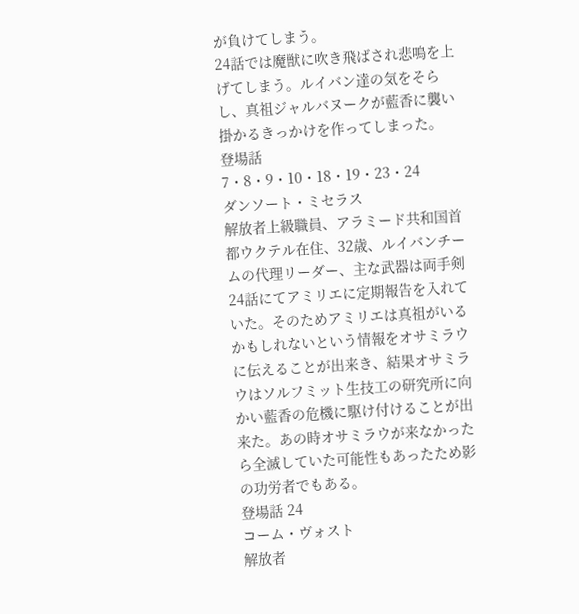が負けてしまう。
24話では魔獣に吹き飛ばされ悲鳴を上げてしまう。ルイバン達の気をそらし、真祖ジャルバヌークが藍香に襲い掛かるきっかけを作ってしまった。
登場話 7・8・9・10・18・19・23・24
ダンソート・ミセラス
解放者上級職員、アラミード共和国首都ウクテル在住、32歳、ルイバンチームの代理リーダー、主な武器は両手剣
24話にてアミリエに定期報告を入れていた。そのためアミリエは真祖がいるかもしれないという情報をオサミラウに伝えることが出来き、結果オサミラウはソルフミット生技工の研究所に向かい藍香の危機に駆け付けることが出来た。あの時オサミラウが来なかったら全滅していた可能性もあったため影の功労者でもある。
登場話 24
コーム・ヴォスト
解放者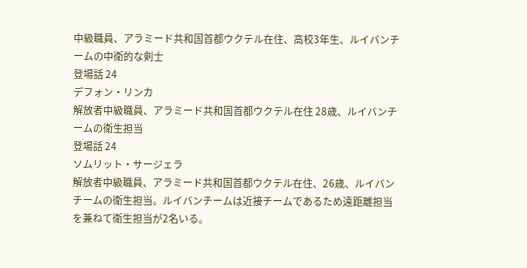中級職員、アラミード共和国首都ウクテル在住、高校3年生、ルイバンチームの中衛的な剣士
登場話 24
デフォン・リンカ
解放者中級職員、アラミード共和国首都ウクテル在住 28歳、ルイバンチームの衛生担当
登場話 24
ソムリット・サージェラ
解放者中級職員、アラミード共和国首都ウクテル在住、26歳、ルイバンチームの衛生担当。ルイバンチームは近接チームであるため遠距離担当を兼ねて衛生担当が2名いる。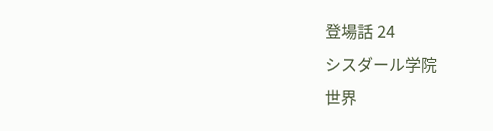登場話 24
シスダール学院
世界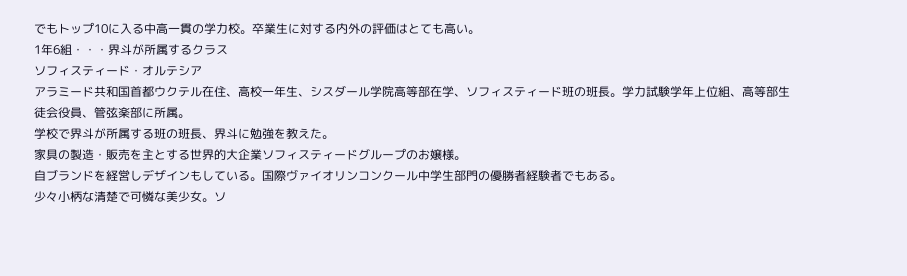でもトップ10に入る中高一貫の学力校。卒業生に対する内外の評価はとても高い。
1年6組・・・界斗が所属するクラス
ソフィスティード・オルテシア
アラミード共和国首都ウクテル在住、高校一年生、シスダール学院高等部在学、ソフィスティード班の班長。学力試験学年上位組、高等部生徒会役員、管弦楽部に所属。
学校で界斗が所属する班の班長、界斗に勉強を教えた。
家具の製造・販売を主とする世界的大企業ソフィスティードグループのお嬢様。
自ブランドを経営しデザインもしている。国際ヴァイオリンコンクール中学生部門の優勝者経験者でもある。
少々小柄な清楚で可憐な美少女。ソ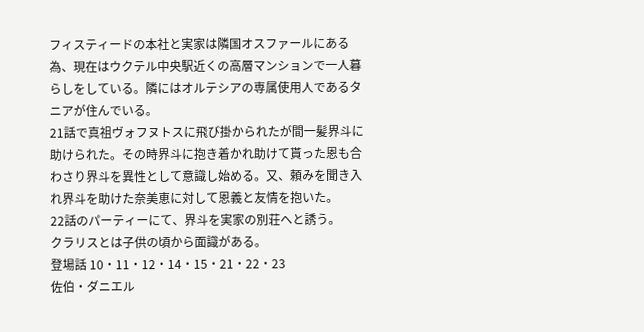フィスティードの本社と実家は隣国オスファールにある為、現在はウクテル中央駅近くの高層マンションで一人暮らしをしている。隣にはオルテシアの専属使用人であるタニアが住んでいる。
21話で真祖ヴォフヌトスに飛び掛かられたが間一髪界斗に助けられた。その時界斗に抱き着かれ助けて貰った恩も合わさり界斗を異性として意識し始める。又、頼みを聞き入れ界斗を助けた奈美恵に対して恩義と友情を抱いた。
22話のパーティーにて、界斗を実家の別荘へと誘う。
クラリスとは子供の頃から面識がある。
登場話 10・11・12・14・15・21・22・23
佐伯・ダニエル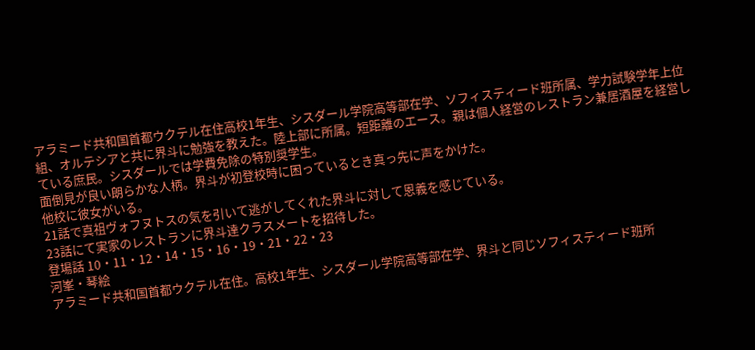アラミード共和国首都ウクテル在住高校1年生、シスダール学院高等部在学、ソフィスティード班所属、学力試験学年上位組、オルテシアと共に界斗に勉強を教えた。陸上部に所属。短距離のエース。親は個人経営のレストラン兼居酒屋を経営している庶民。シスダールでは学費免除の特別奨学生。
面倒見が良い朗らかな人柄。界斗が初登校時に困っているとき真っ先に声をかけた。
他校に彼女がいる。
21話で真祖ヴォフヌトスの気を引いて逃がしてくれた界斗に対して恩義を感じている。
23話にて実家のレストランに界斗達クラスメートを招待した。
登場話 10・11・12・14・15・16・19・21・22・23
河峯・琴絵
アラミード共和国首都ウクテル在住。高校1年生、シスダール学院高等部在学、界斗と同じソフィスティード班所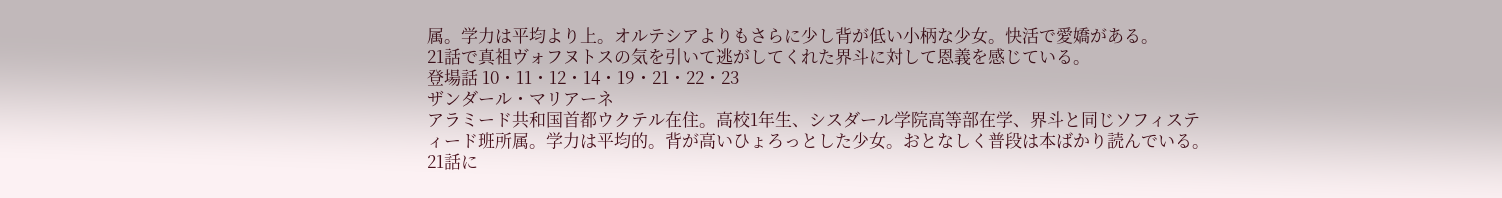属。学力は平均より上。オルテシアよりもさらに少し背が低い小柄な少女。快活で愛嬌がある。
21話で真祖ヴォフヌトスの気を引いて逃がしてくれた界斗に対して恩義を感じている。
登場話 10・11・12・14・19・21・22・23
ザンダール・マリアーネ
アラミード共和国首都ウクテル在住。高校1年生、シスダール学院高等部在学、界斗と同じソフィスティード班所属。学力は平均的。背が高いひょろっとした少女。おとなしく普段は本ばかり読んでいる。
21話に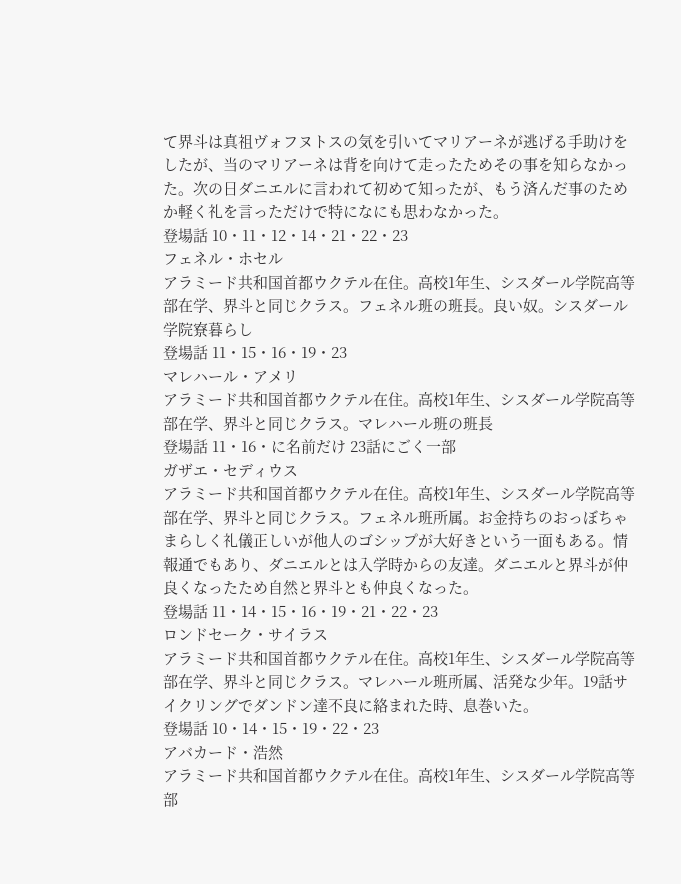て界斗は真祖ヴォフヌトスの気を引いてマリアーネが逃げる手助けをしたが、当のマリアーネは背を向けて走ったためその事を知らなかった。次の日ダニエルに言われて初めて知ったが、もう済んだ事のためか軽く礼を言っただけで特になにも思わなかった。
登場話 10・11・12・14・21・22・23
フェネル・ホセル
アラミード共和国首都ウクテル在住。高校1年生、シスダール学院高等部在学、界斗と同じクラス。フェネル班の班長。良い奴。シスダール学院寮暮らし
登場話 11・15・16・19・23
マレハール・アメリ
アラミード共和国首都ウクテル在住。高校1年生、シスダール学院高等部在学、界斗と同じクラス。マレハール班の班長
登場話 11・16・に名前だけ 23話にごく一部
ガザエ・セディウス
アラミード共和国首都ウクテル在住。高校1年生、シスダール学院高等部在学、界斗と同じクラス。フェネル班所属。お金持ちのおっぼちゃまらしく礼儀正しいが他人のゴシップが大好きという一面もある。情報通でもあり、ダニエルとは入学時からの友達。ダニエルと界斗が仲良くなったため自然と界斗とも仲良くなった。
登場話 11・14・15・16・19・21・22・23
ロンドセーク・サイラス
アラミード共和国首都ウクテル在住。高校1年生、シスダール学院高等部在学、界斗と同じクラス。マレハール班所属、活発な少年。19話サイクリングでダンドン達不良に絡まれた時、息巻いた。
登場話 10・14・15・19・22・23
アバカード・浩然
アラミード共和国首都ウクテル在住。高校1年生、シスダール学院高等部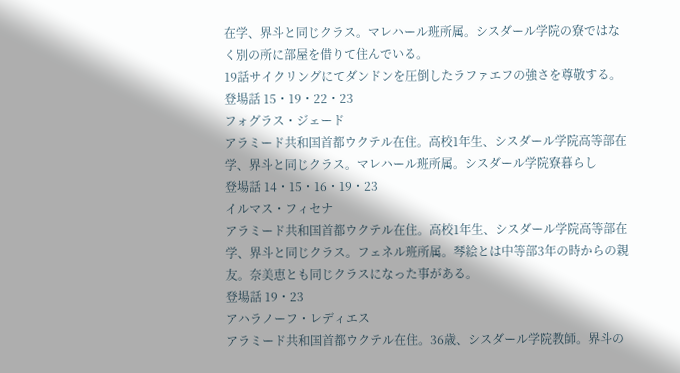在学、界斗と同じクラス。マレハール班所属。シスダール学院の寮ではなく別の所に部屋を借りて住んでいる。
19話サイクリングにてダンドンを圧倒したラファエフの強さを尊敬する。
登場話 15・19・22・23
フォグラス・ジェード
アラミード共和国首都ウクテル在住。高校1年生、シスダール学院高等部在学、界斗と同じクラス。マレハール班所属。シスダール学院寮暮らし
登場話 14・15・16・19・23
イルマス・フィセナ
アラミード共和国首都ウクテル在住。高校1年生、シスダール学院高等部在学、界斗と同じクラス。フェネル班所属。琴絵とは中等部3年の時からの親友。奈美恵とも同じクラスになった事がある。
登場話 19・23
アハラノーフ・レディエス
アラミード共和国首都ウクテル在住。36歳、シスダール学院教師。界斗の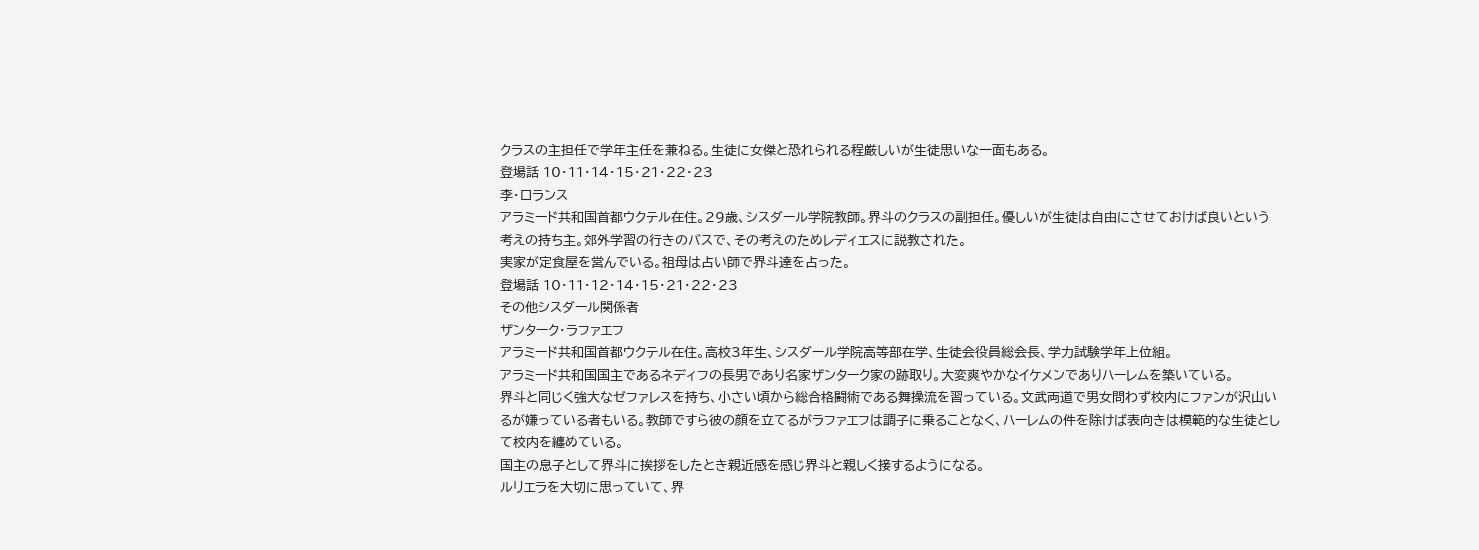クラスの主担任で学年主任を兼ねる。生徒に女傑と恐れられる程厳しいが生徒思いな一面もある。
登場話 10・11・14・15・21・22・23
李・ロランス
アラミード共和国首都ウクテル在住。29歳、シスダール学院教師。界斗のクラスの副担任。優しいが生徒は自由にさせておけば良いという考えの持ち主。郊外学習の行きのバスで、その考えのためレディエスに説教された。
実家が定食屋を営んでいる。祖母は占い師で界斗達を占った。
登場話 10・11・12・14・15・21・22・23
その他シスダール関係者
ザンターク・ラファエフ
アラミード共和国首都ウクテル在住。高校3年生、シスダール学院高等部在学、生徒会役員総会長、学力試験学年上位組。
アラミード共和国国主であるネディフの長男であり名家ザンターク家の跡取り。大変爽やかなイケメンでありハーレムを築いている。
界斗と同じく強大なゼファレスを持ち、小さい頃から総合格闘術である舞操流を習っている。文武両道で男女問わず校内にファンが沢山いるが嫌っている者もいる。教師ですら彼の顔を立てるがラファエフは調子に乗ることなく、ハーレムの件を除けば表向きは模範的な生徒として校内を纏めている。
国主の息子として界斗に挨拶をしたとき親近感を感じ界斗と親しく接するようになる。
ルリエラを大切に思っていて、界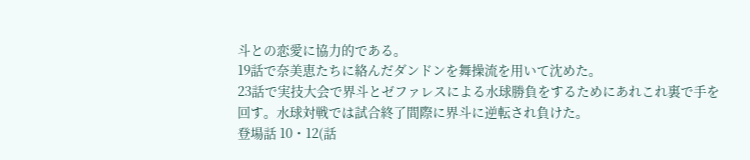斗との恋愛に協力的である。
19話で奈美恵たちに絡んだダンドンを舞操流を用いて沈めた。
23話で実技大会で界斗とゼファレスによる水球勝負をするためにあれこれ裏で手を回す。水球対戦では試合終了間際に界斗に逆転され負けた。
登場話 10・12(話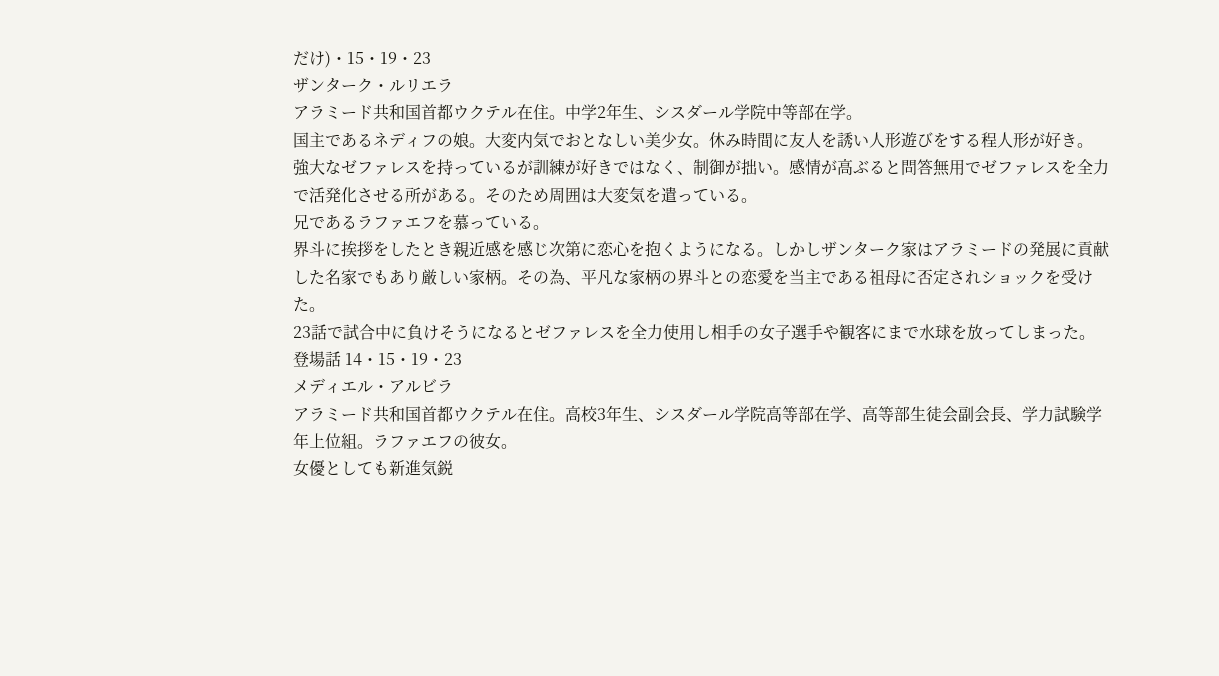だけ)・15・19・23
ザンターク・ルリエラ
アラミード共和国首都ウクテル在住。中学2年生、シスダール学院中等部在学。
国主であるネディフの娘。大変内気でおとなしい美少女。休み時間に友人を誘い人形遊びをする程人形が好き。
強大なゼファレスを持っているが訓練が好きではなく、制御が拙い。感情が高ぶると問答無用でゼファレスを全力で活発化させる所がある。そのため周囲は大変気を遣っている。
兄であるラファエフを慕っている。
界斗に挨拶をしたとき親近感を感じ次第に恋心を抱くようになる。しかしザンターク家はアラミードの発展に貢献した名家でもあり厳しい家柄。その為、平凡な家柄の界斗との恋愛を当主である祖母に否定されショックを受けた。
23話で試合中に負けそうになるとゼファレスを全力使用し相手の女子選手や観客にまで水球を放ってしまった。
登場話 14・15・19・23
メディエル・アルビラ
アラミード共和国首都ウクテル在住。高校3年生、シスダール学院高等部在学、高等部生徒会副会長、学力試験学年上位組。ラファエフの彼女。
女優としても新進気鋭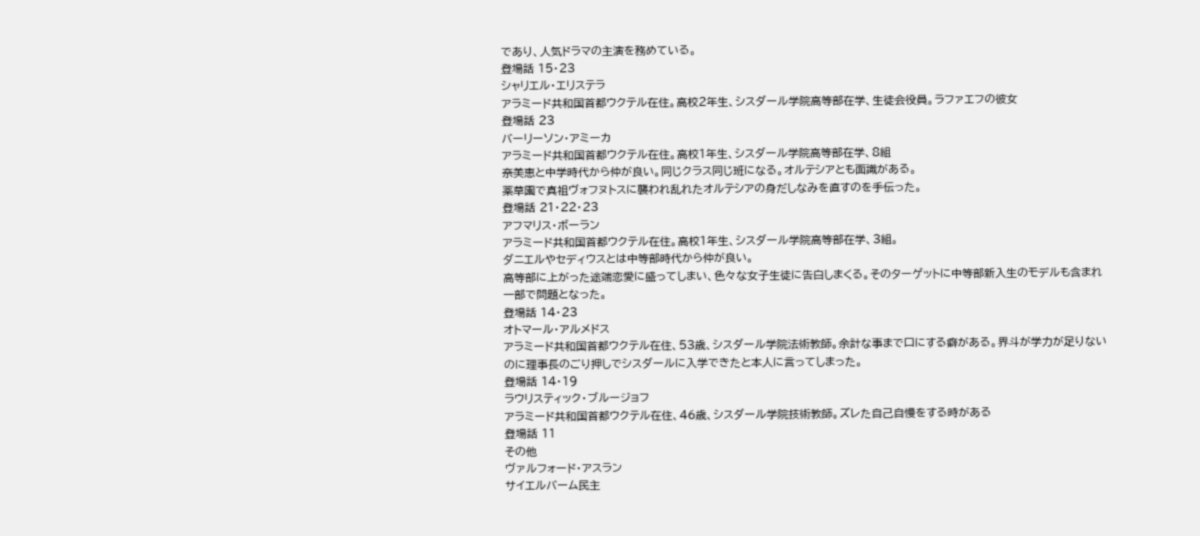であり、人気ドラマの主演を務めている。
登場話 15・23
シャリエル・エリステラ
アラミード共和国首都ウクテル在住。高校2年生、シスダール学院高等部在学、生徒会役員。ラファエフの彼女
登場話 23
バーリーソン・アミーカ
アラミード共和国首都ウクテル在住。高校1年生、シスダール学院高等部在学、8組
奈美恵と中学時代から仲が良い。同じクラス同じ班になる。オルテシアとも面識がある。
薬草園で真祖ヴォフヌトスに襲われ乱れたオルテシアの身だしなみを直すのを手伝った。
登場話 21・22・23
アフマリス・ボーラン
アラミード共和国首都ウクテル在住。高校1年生、シスダール学院高等部在学、3組。
ダニエルやセディウスとは中等部時代から仲が良い。
高等部に上がった途端恋愛に盛ってしまい、色々な女子生徒に告白しまくる。そのターゲットに中等部新入生のモデルも含まれ一部で問題となった。
登場話 14・23
オトマール・アルメドス
アラミード共和国首都ウクテル在住、53歳、シスダール学院法術教師。余計な事まで口にする癖がある。界斗が学力が足りないのに理事長のごり押しでシスダールに入学できたと本人に言ってしまった。
登場話 14・19
ラウリスティック・ブルージョフ
アラミード共和国首都ウクテル在住、46歳、シスダール学院技術教師。ズレた自己自慢をする時がある
登場話 11
その他
ヴァルフォード・アスラン
サイエルバーム民主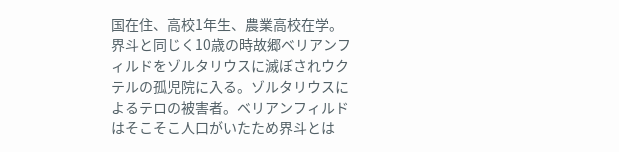国在住、高校1年生、農業高校在学。
界斗と同じく10歳の時故郷ベリアンフィルドをゾルタリウスに滅ぼされウクテルの孤児院に入る。ゾルタリウスによるテロの被害者。ベリアンフィルドはそこそこ人口がいたため界斗とは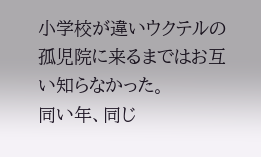小学校が違いウクテルの孤児院に来るまではお互い知らなかった。
同い年、同じ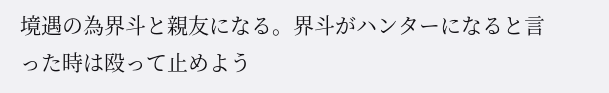境遇の為界斗と親友になる。界斗がハンターになると言った時は殴って止めよう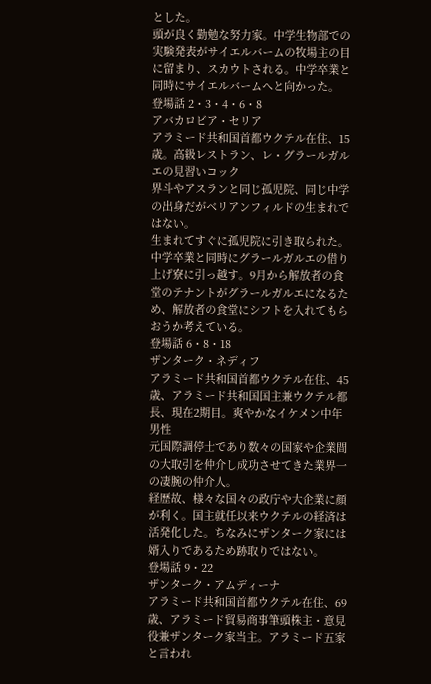とした。
頭が良く勤勉な努力家。中学生物部での実験発表がサイエルバームの牧場主の目に留まり、スカウトされる。中学卒業と同時にサイエルバームへと向かった。
登場話 2・3・4・6・8
アバカロビア・セリア
アラミード共和国首都ウクテル在住、15歳。高級レストラン、レ・グラールガルエの見習いコック
界斗やアスランと同じ孤児院、同じ中学の出身だがベリアンフィルドの生まれではない。
生まれてすぐに孤児院に引き取られた。
中学卒業と同時にグラールガルエの借り上げ寮に引っ越す。9月から解放者の食堂のテナントがグラールガルエになるため、解放者の食堂にシフトを入れてもらおうか考えている。
登場話 6・8・18
ザンターク・ネディフ
アラミード共和国首都ウクテル在住、45歳、アラミード共和国国主兼ウクテル都長、現在2期目。爽やかなイケメン中年男性
元国際調停士であり数々の国家や企業間の大取引を仲介し成功させてきた業界一の凄腕の仲介人。
経歴故、様々な国々の政庁や大企業に顔が利く。国主就任以来ウクテルの経済は活発化した。ちなみにザンターク家には婿入りであるため跡取りではない。
登場話 9・22
ザンターク・アムディーナ
アラミード共和国首都ウクテル在住、69歳、アラミード貿易商事筆頭株主・意見役兼ザンターク家当主。アラミード五家と言われ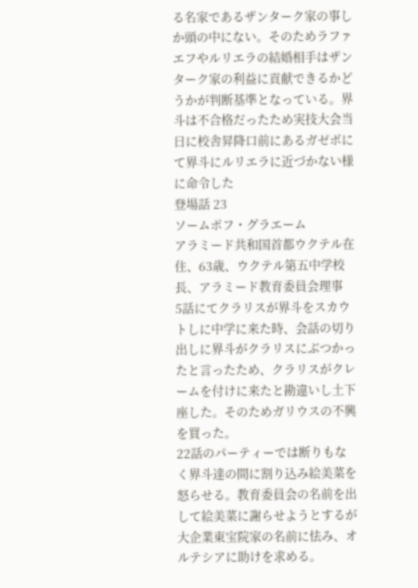る名家であるザンターク家の事しか頭の中にない。そのためラファエフやルリエラの結婚相手はザンターク家の利益に貢献できるかどうかが判断基準となっている。界斗は不合格だったため実技大会当日に校舎昇降口前にあるガゼボにて界斗にルリエラに近づかない様に命令した
登場話 23
ソームポフ・グラエーム
アラミード共和国首都ウクテル在住、63歳、ウクテル第五中学校長、アラミード教育委員会理事
5話にてクラリスが界斗をスカウトしに中学に来た時、会話の切り出しに界斗がクラリスにぶつかったと言ったため、クラリスがクレームを付けに来たと勘違いし土下座した。そのためガリウスの不興を買った。
22話のパーティーでは断りもなく界斗達の間に割り込み絵美菜を怒らせる。教育委員会の名前を出して絵美菜に謝らせようとするが大企業東宝院家の名前に怯み、オルテシアに助けを求める。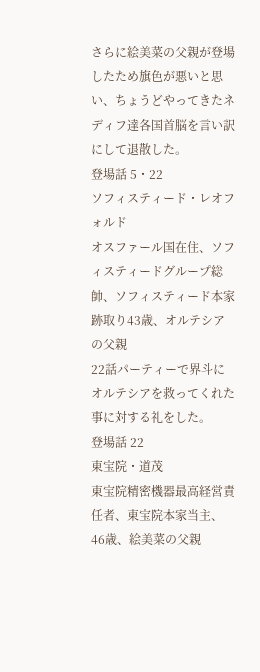さらに絵美菜の父親が登場したため旗色が悪いと思い、ちょうどやってきたネディフ達各国首脳を言い訳にして退散した。
登場話 5・22
ソフィスティード・レオフォルド
オスファール国在住、ソフィスティードグループ総帥、ソフィスティード本家跡取り43歳、オルテシアの父親
22話パーティーで界斗にオルテシアを救ってくれた事に対する礼をした。
登場話 22
東宝院・道茂
東宝院精密機器最高経営責任者、東宝院本家当主、46歳、絵美菜の父親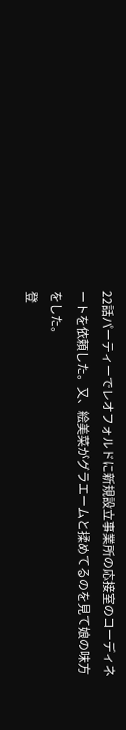22話パーティーでレオフォルドに新規設立事業所の応接室のコーディネートを依頼した。又、絵美菜がグラエームと揉めてるのを見て娘の味方をした。
登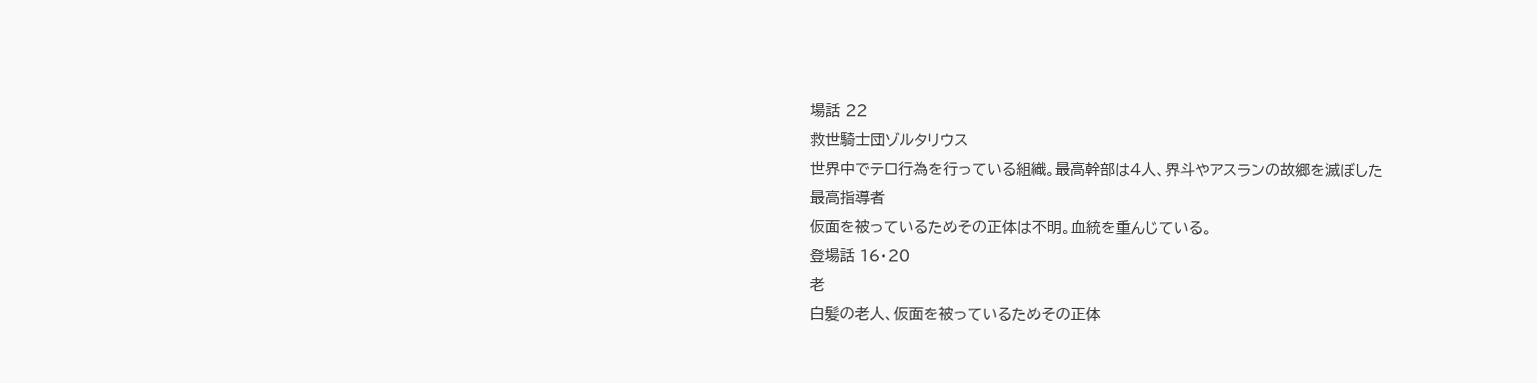場話 22
救世騎士団ゾルタリウス
世界中でテロ行為を行っている組織。最高幹部は4人、界斗やアスランの故郷を滅ぼした
最高指導者
仮面を被っているためその正体は不明。血統を重んじている。
登場話 16・20
老
白髪の老人、仮面を被っているためその正体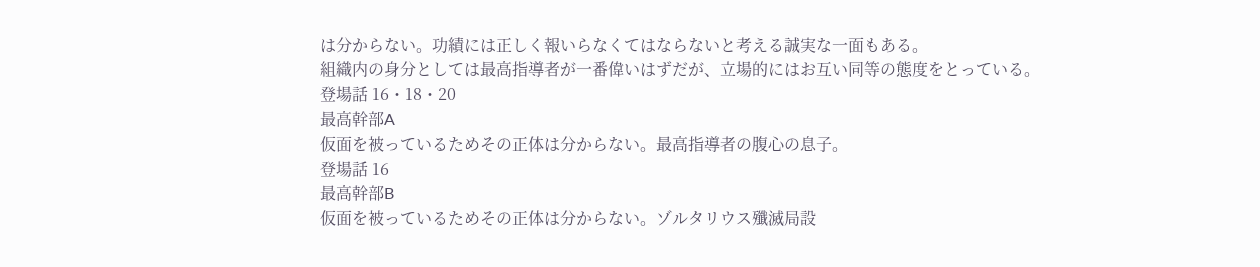は分からない。功績には正しく報いらなくてはならないと考える誠実な一面もある。
組織内の身分としては最高指導者が一番偉いはずだが、立場的にはお互い同等の態度をとっている。
登場話 16・18・20
最高幹部A
仮面を被っているためその正体は分からない。最高指導者の腹心の息子。
登場話 16
最高幹部B
仮面を被っているためその正体は分からない。ゾルタリウス殲滅局設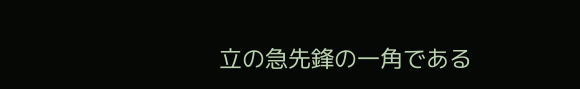立の急先鋒の一角である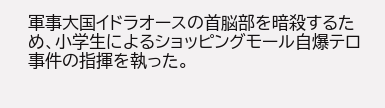軍事大国イドラオースの首脳部を暗殺するため、小学生によるショッピングモール自爆テロ事件の指揮を執った。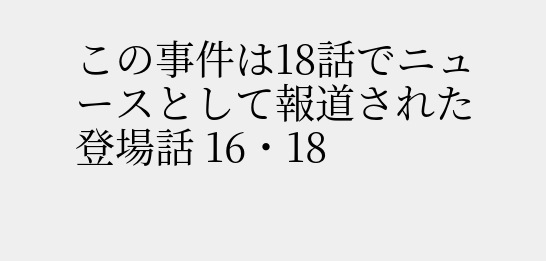この事件は18話でニュースとして報道された
登場話 16・18